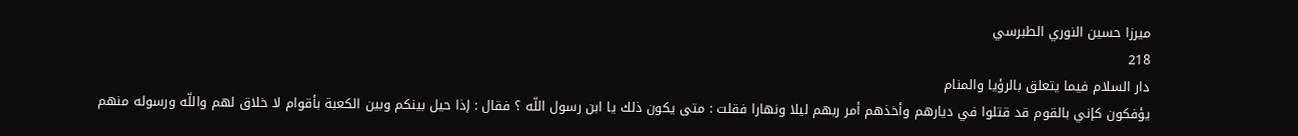ميرزا حسين النوري الطبرسي
218
دار السلام فيما يتعلق بالرؤيا والمنام
يؤفكون كإني بالقوم قد قتلوا في ديارهم وأخذهم أمر ربهم ليلا ونهارا فقلت : متى يكون ذلك يا ابن رسول اللّه ؟ فقال : إذا حيل بينكم وبين الكعبة بأقوام لا خلاق لهم واللّه ورسوله منهم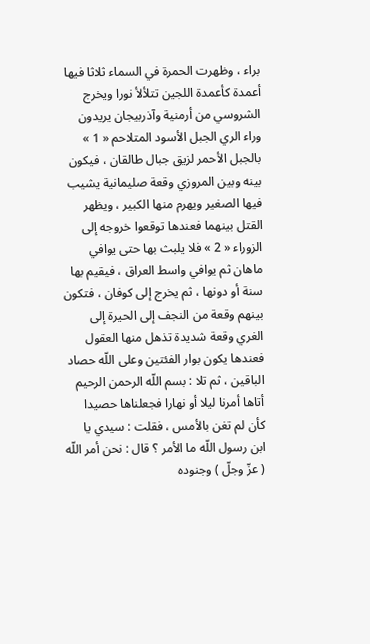براء ، وظهرت الحمرة في السماء ثلاثا فيها أعمدة كأعمدة اللجين تتلألأ نورا ويخرج الشروسي من أرمنية وآذربيجان يريدون وراء الري الجبل الأسود المتلاحم « 1 » بالجبل الأحمر لزيق جبال طالقان ، فيكون بينه وبين المروزي وقعة صليمانية يشيب فيها الصغير ويهرم منها الكبير ، ويظهر القتل بينهما فعندها توقعوا خروجه إلى الزوراء « 2 » فلا يلبث بها حتى يوافي ماهان ثم يوافي واسط العراق ، فيقيم بها سنة أو دونها ، ثم يخرج إلى كوفان ، فتكون بينهم وقعة من النجف إلى الحيرة إلى الغري وقعة شديدة تذهل منها العقول فعندها يكون بوار الفئتين وعلى اللّه حصاد الباقين ، ثم تلا : بسم اللّه الرحمن الرحيم أتاها أمرنا ليلا أو نهارا فجعلناها حصيدا كأن لم تغن بالأمس ، فقلت : سيدي يا ابن رسول اللّه ما الأمر ؟ قال : نحن أمر اللّه ( عزّ وجلّ ) وجنوده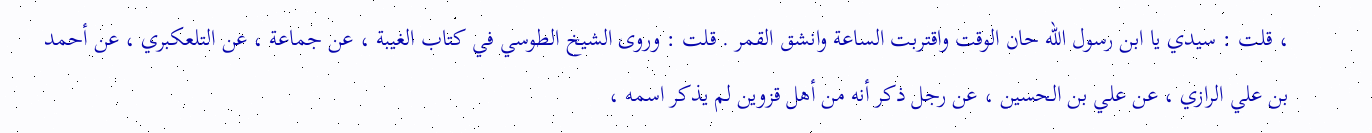، قلت : سيدي يا ابن رسول اللّه حان الوقت واقتربت الساعة وانشق القمر . قلت : وروى الشيخ الطوسي في كتاب الغيبة ، عن جماعة ، عن التلعكبري ، عن أحمد بن علي الرازي ، عن علي بن الحسين ، عن رجل ذكر أنه من أهل قزوين لم يذكر اسمه ،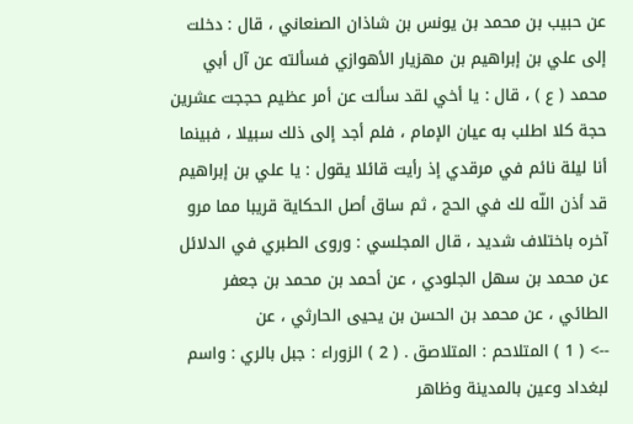عن حبيب بن محمد بن يونس بن شاذان الصنعاني ، قال : دخلت إلى علي بن إبراهيم بن مهزيار الأهوازي فسألته عن آل أبي محمد ( ع ) ، قال : يا أخي لقد سألت عن أمر عظيم حججت عشرين حجة كلا اطلب به عيان الإمام ، فلم أجد إلى ذلك سبيلا ، فبينما أنا ليلة نائم في مرقدي إذ رأيت قائلا يقول : يا علي بن إبراهيم قد أذن اللّه لك في الحج ، ثم ساق أصل الحكاية قريبا مما مرو آخره باختلاف شديد ، قال المجلسي : وروى الطبري في الدلائل عن محمد بن سهل الجلودي ، عن أحمد بن محمد بن جعفر الطائي ، عن محمد بن الحسن بن يحيى الحارثي ، عن
--> ( 1 ) المتلاحم : المتلاصق . ( 2 ) الزوراء : جبل بالري : واسم لبغداد وعين بالمدينة وظاهر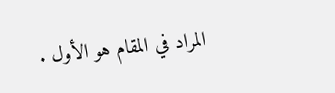المراد في المقام هو الأول .